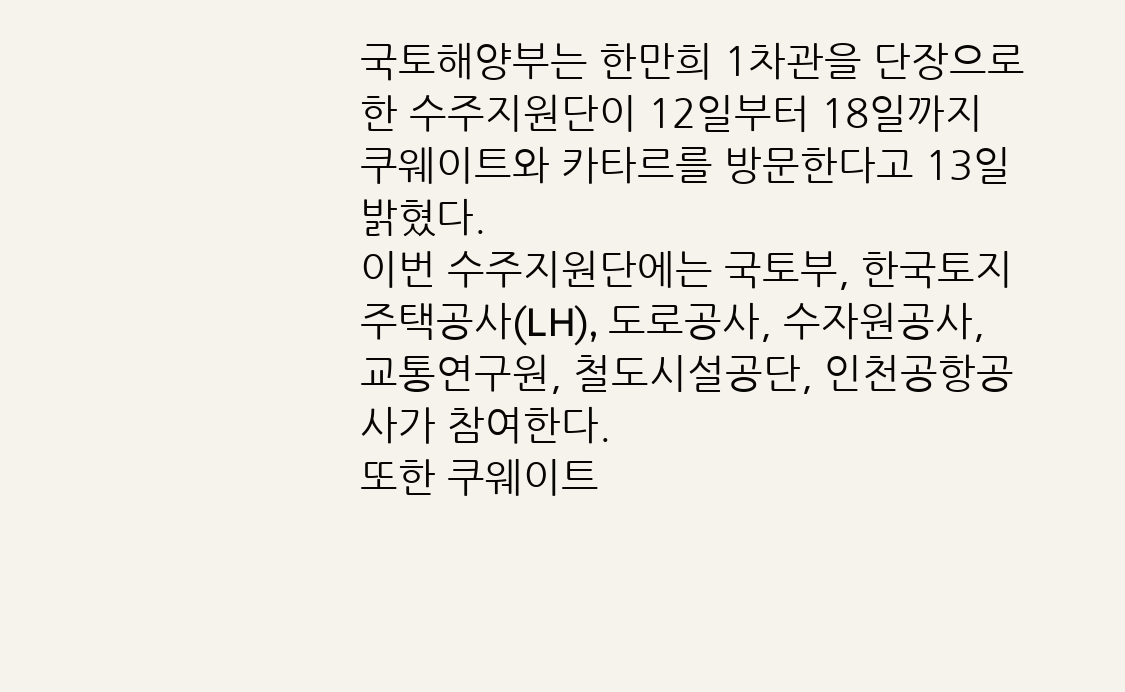국토해양부는 한만희 1차관을 단장으로 한 수주지원단이 12일부터 18일까지 쿠웨이트와 카타르를 방문한다고 13일 밝혔다.
이번 수주지원단에는 국토부, 한국토지주택공사(LH), 도로공사, 수자원공사, 교통연구원, 철도시설공단, 인천공항공사가 참여한다.
또한 쿠웨이트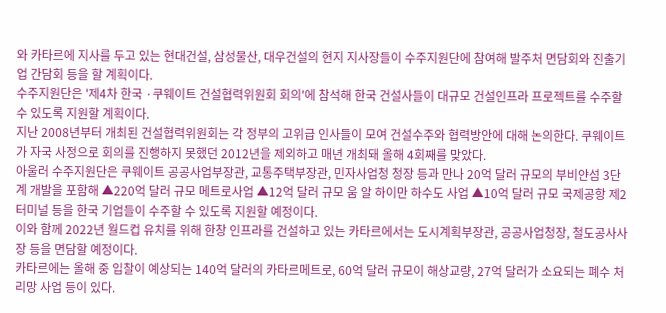와 카타르에 지사를 두고 있는 현대건설, 삼성물산, 대우건설의 현지 지사장들이 수주지원단에 참여해 발주처 면담회와 진출기업 간담회 등을 할 계획이다.
수주지원단은 '제4차 한국 ·쿠웨이트 건설협력위원회 회의'에 참석해 한국 건설사들이 대규모 건설인프라 프로젝트를 수주할 수 있도록 지원할 계획이다.
지난 2008년부터 개최된 건설협력위원회는 각 정부의 고위급 인사들이 모여 건설수주와 협력방안에 대해 논의한다. 쿠웨이트가 자국 사정으로 회의를 진행하지 못했던 2012년을 제외하고 매년 개최돼 올해 4회째를 맞았다.
아울러 수주지원단은 쿠웨이트 공공사업부장관, 교통주택부장관, 민자사업청 청장 등과 만나 20억 달러 규모의 부비얀섬 3단계 개발을 포함해 ▲220억 달러 규모 메트로사업 ▲12억 달러 규모 움 알 하이만 하수도 사업 ▲10억 달러 규모 국제공항 제2터미널 등을 한국 기업들이 수주할 수 있도록 지원할 예정이다.
이와 함께 2022년 월드컵 유치를 위해 한창 인프라를 건설하고 있는 카타르에서는 도시계획부장관, 공공사업청장, 철도공사사장 등을 면담할 예정이다.
카타르에는 올해 중 입찰이 예상되는 140억 달러의 카타르메트로, 60억 달러 규모이 해상교량, 27억 달러가 소요되는 폐수 처리망 사업 등이 있다.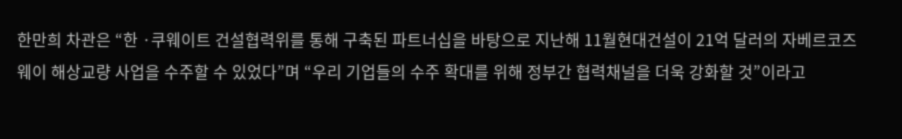한만희 차관은 “한 ·쿠웨이트 건설협력위를 통해 구축된 파트너십을 바탕으로 지난해 11월현대건설이 21억 달러의 자베르코즈웨이 해상교량 사업을 수주할 수 있었다”며 “우리 기업들의 수주 확대를 위해 정부간 협력채널을 더욱 강화할 것”이라고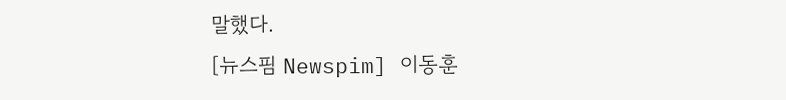말했다.
[뉴스핌 Newspim] 이동훈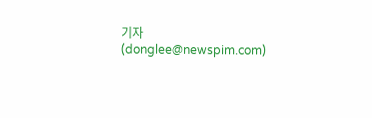기자 (donglee@newspim.com)